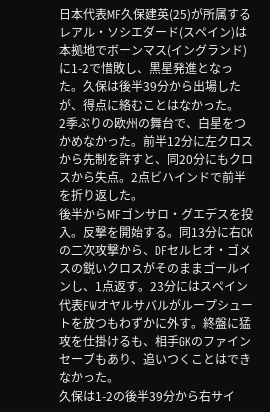日本代表MF久保建英(25)が所属するレアル・ソシエダード(スペイン)は本拠地でボーンマス(イングランド)に1-2で惜敗し、黒星発進となった。久保は後半39分から出場したが、得点に絡むことはなかった。
2季ぶりの欧州の舞台で、白星をつかめなかった。前半12分に左クロスから先制を許すと、同20分にもクロスから失点。2点ビハインドで前半を折り返した。
後半からMFゴンサロ・グエデスを投入。反撃を開始する。同13分に右CKの二次攻撃から、DFセルヒオ・ゴメスの鋭いクロスがそのままゴールインし、1点返す。23分にはスペイン代表FWオヤルサバルがループシュートを放つもわずかに外す。終盤に猛攻を仕掛けるも、相手GKのファインセーブもあり、追いつくことはできなかった。
久保は1-2の後半39分から右サイ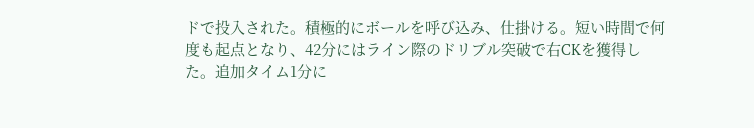ドで投入された。積極的にボールを呼び込み、仕掛ける。短い時間で何度も起点となり、42分にはライン際のドリブル突破で右CKを獲得した。追加タイム1分に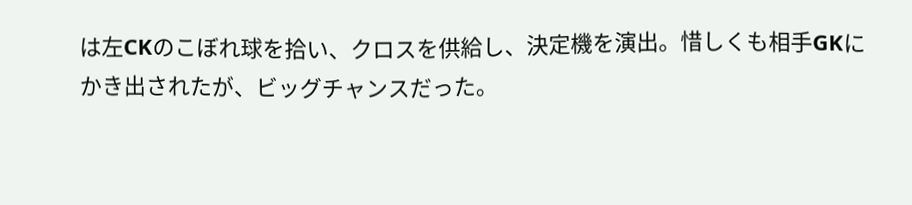は左CKのこぼれ球を拾い、クロスを供給し、決定機を演出。惜しくも相手GKにかき出されたが、ビッグチャンスだった。